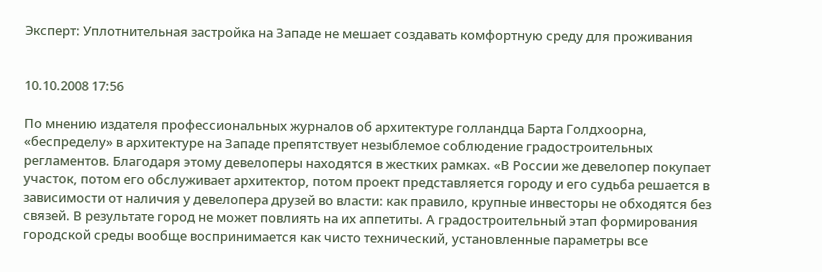Эксперт: Уплотнительная застройка на Западе не мешает создавать комфортную среду для проживания


10.10.2008 17:56

По мнению издателя профессиональных журналов об архитектуре голландца Барта Голдхоорна, «беспределу» в архитектуре на Западе препятствует незыблемое соблюдение градостроительных регламентов. Благодаря этому девелоперы находятся в жестких рамках. «В России же девелопер покупает участок, потом его обслуживает архитектор, потом проект представляется городу и его судьба решается в зависимости от наличия у девелопера друзей во власти: как правило, крупные инвесторы не обходятся без связей. В результате город не может повлиять на их аппетиты. А градостроительный этап формирования городской среды вообще воспринимается как чисто технический, установленные параметры все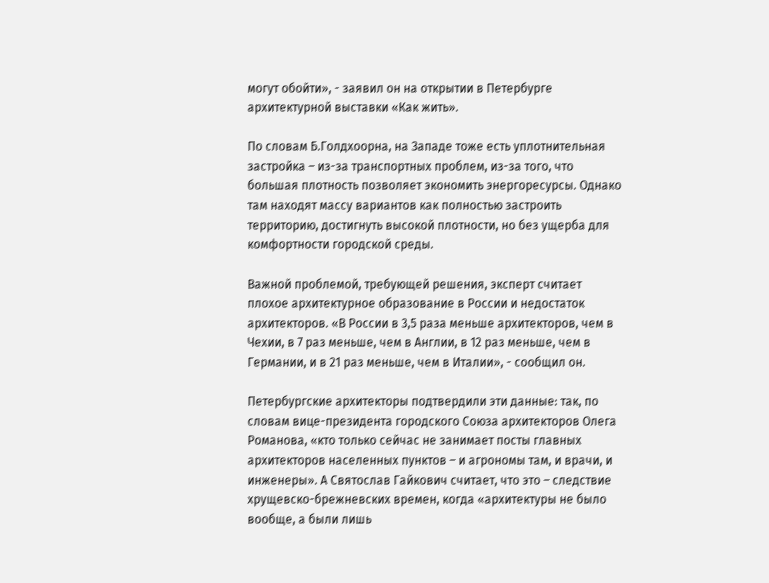могут обойти», - заявил он на открытии в Петербурге архитектурной выставки «Как жить».

По словам Б.Голдхоорна, на Западе тоже есть уплотнительная застройка – из-за транспортных проблем, из-за того, что большая плотность позволяет экономить энергоресурсы. Однако там находят массу вариантов как полностью застроить территорию, достигнуть высокой плотности, но без ущерба для комфортности городской среды.

Важной проблемой, требующей решения, эксперт считает плохое архитектурное образование в России и недостаток архитекторов. «В России в 3,5 раза меньше архитекторов, чем в Чехии, в 7 раз меньше, чем в Англии, в 12 раз меньше, чем в Германии, и в 21 раз меньше, чем в Италии», - сообщил он.

Петербургские архитекторы подтвердили эти данные: так, по словам вице-президента городского Союза архитекторов Олега Романова, «кто только сейчас не занимает посты главных архитекторов населенных пунктов – и агрономы там, и врачи, и инженеры». А Святослав Гайкович считает, что это – следствие хрущевско-брежневских времен, когда «архитектуры не было вообще, а были лишь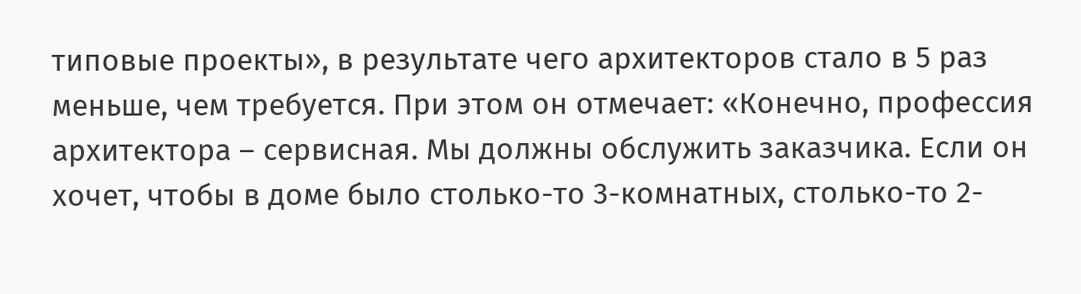типовые проекты», в результате чего архитекторов стало в 5 раз меньше, чем требуется. При этом он отмечает: «Конечно, профессия архитектора – сервисная. Мы должны обслужить заказчика. Если он хочет, чтобы в доме было столько-то 3-комнатных, столько-то 2-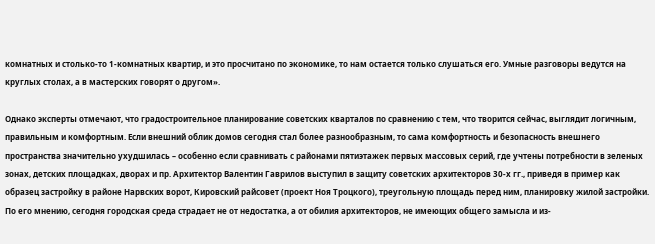комнатных и столько-то 1-комнатных квартир, и это просчитано по экономике, то нам остается только слушаться его. Умные разговоры ведутся на круглых столах, а в мастерских говорят о другом».

Однако эксперты отмечают, что градостроительное планирование советских кварталов по сравнению с тем, что творится сейчас, выглядит логичным, правильным и комфортным. Если внешний облик домов сегодня стал более разнообразным, то сама комфортность и безопасность внешнего пространства значительно ухудшилась – особенно если сравнивать с районами пятиэтажек первых массовых серий, где учтены потребности в зеленых зонах, детских площадках, дворах и пр. Архитектор Валентин Гаврилов выступил в защиту советских архитекторов 30-х гг., приведя в пример как образец застройку в районе Нарвских ворот, Кировский райсовет (проект Ноя Троцкого), треугольную площадь перед ним, планировку жилой застройки. По его мнению, сегодня городская среда страдает не от недостатка, а от обилия архитекторов, не имеющих общего замысла и из-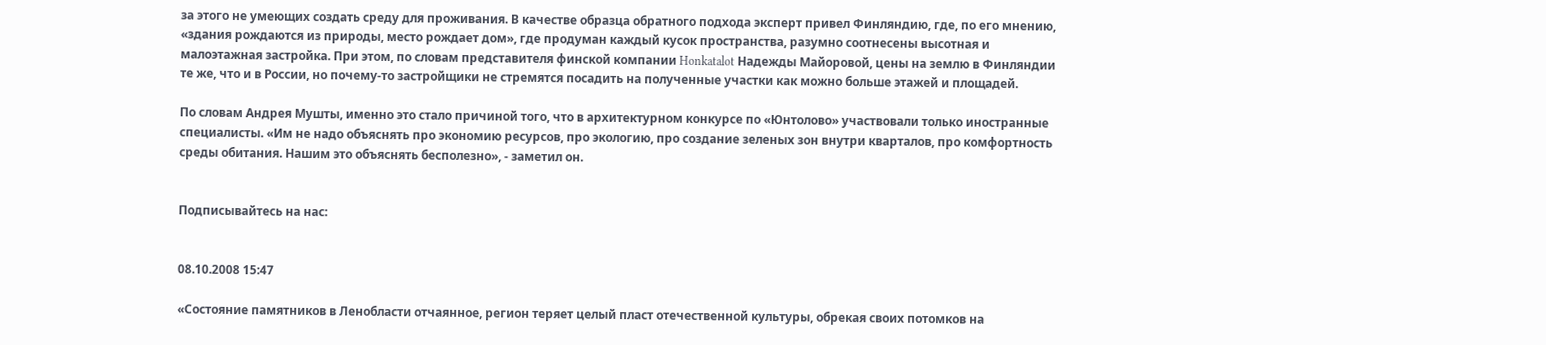за этого не умеющих создать среду для проживания. В качестве образца обратного подхода эксперт привел Финляндию, где, по его мнению, «здания рождаются из природы, место рождает дом», где продуман каждый кусок пространства, разумно соотнесены высотная и малоэтажная застройка. При этом, по словам представителя финской компании Honkatalot Надежды Майоровой, цены на землю в Финляндии те же, что и в России, но почему-то застройщики не стремятся посадить на полученные участки как можно больше этажей и площадей.

По словам Андрея Мушты, именно это стало причиной того, что в архитектурном конкурсе по «Юнтолово» участвовали только иностранные специалисты. «Им не надо объяснять про экономию ресурсов, про экологию, про создание зеленых зон внутри кварталов, про комфортность среды обитания. Нашим это объяснять бесполезно», - заметил он.


Подписывайтесь на нас:


08.10.2008 15:47

«Состояние памятников в Ленобласти отчаянное, регион теряет целый пласт отечественной культуры, обрекая своих потомков на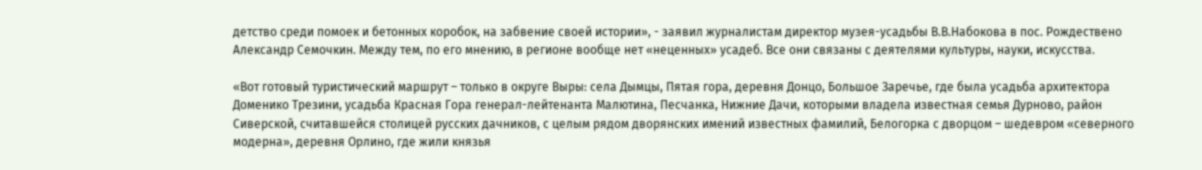детство среди помоек и бетонных коробок, на забвение своей истории», - заявил журналистам директор музея-усадьбы В.В.Набокова в пос. Рождествено Александр Семочкин. Между тем, по его мнению, в регионе вообще нет «неценных» усадеб. Все они связаны с деятелями культуры, науки, искусства.

«Вот готовый туристический маршрут – только в округе Выры: села Дымцы, Пятая гора, деревня Донцо, Большое Заречье, где была усадьба архитектора Доменико Трезини, усадьба Красная Гора генерал-лейтенанта Малютина, Песчанка, Нижние Дачи, которыми владела известная семья Дурново, район Сиверской, считавшейся столицей русских дачников, с целым рядом дворянских имений известных фамилий, Белогорка с дворцом – шедевром «северного модерна», деревня Орлино, где жили князья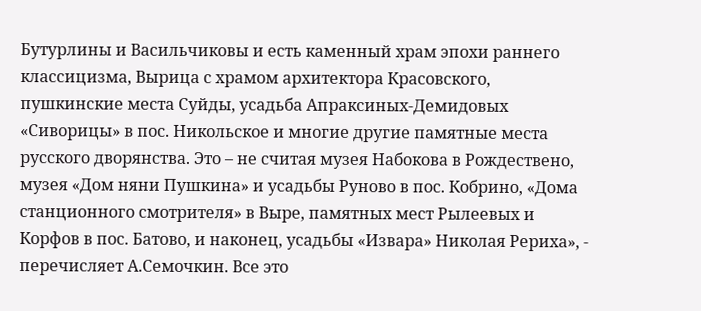Бутурлины и Васильчиковы и есть каменный храм эпохи раннего классицизма, Вырица с храмом архитектора Красовского, пушкинские места Суйды, усадьба Апраксиных-Демидовых «Сиворицы» в пос. Никольское и многие другие памятные места русского дворянства. Это – не считая музея Набокова в Рождествено, музея «Дом няни Пушкина» и усадьбы Руново в пос. Кобрино, «Дома станционного смотрителя» в Выре, памятных мест Рылеевых и Корфов в пос. Батово, и наконец, усадьбы «Извара» Николая Рериха», - перечисляет А.Семочкин. Все это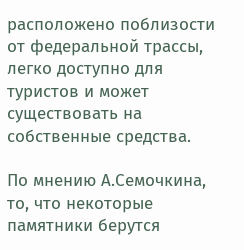расположено поблизости от федеральной трассы, легко доступно для туристов и может существовать на собственные средства.

По мнению А.Семочкина, то, что некоторые памятники берутся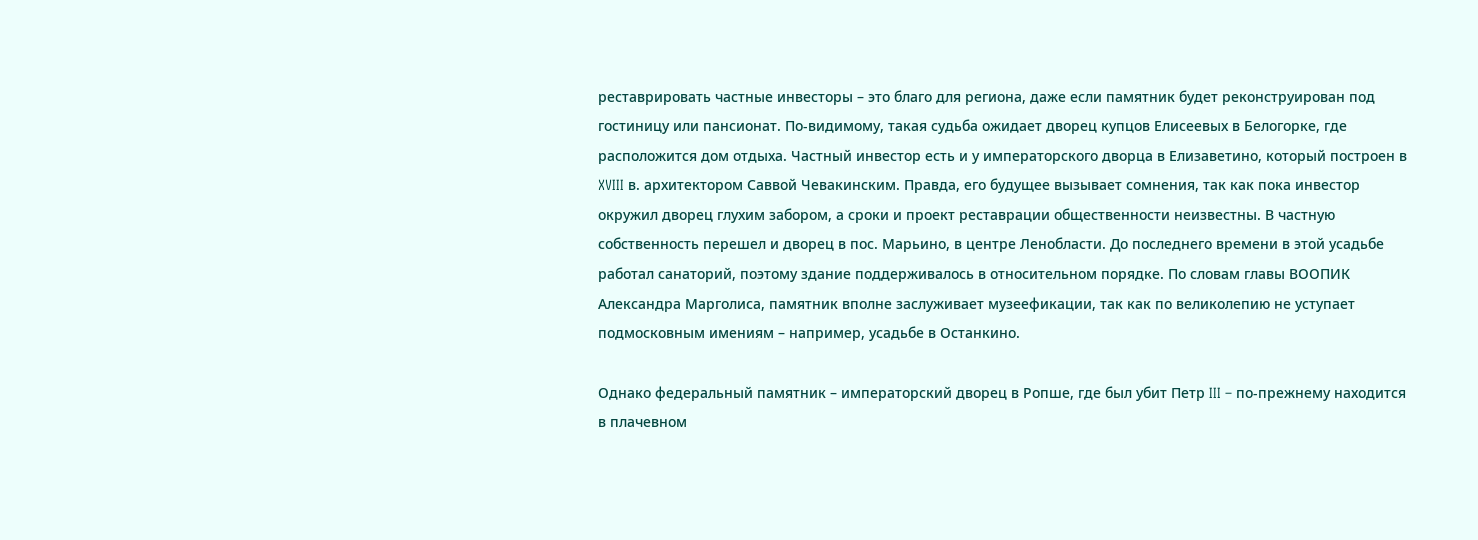реставрировать частные инвесторы – это благо для региона, даже если памятник будет реконструирован под гостиницу или пансионат. По-видимому, такая судьба ожидает дворец купцов Елисеевых в Белогорке, где расположится дом отдыха. Частный инвестор есть и у императорского дворца в Елизаветино, который построен в XVIII в. архитектором Саввой Чевакинским. Правда, его будущее вызывает сомнения, так как пока инвестор окружил дворец глухим забором, а сроки и проект реставрации общественности неизвестны. В частную собственность перешел и дворец в пос. Марьино, в центре Ленобласти. До последнего времени в этой усадьбе работал санаторий, поэтому здание поддерживалось в относительном порядке. По словам главы ВООПИК Александра Марголиса, памятник вполне заслуживает музеефикации, так как по великолепию не уступает подмосковным имениям – например, усадьбе в Останкино.

Однако федеральный памятник – императорский дворец в Ропше, где был убит Петр III – по-прежнему находится в плачевном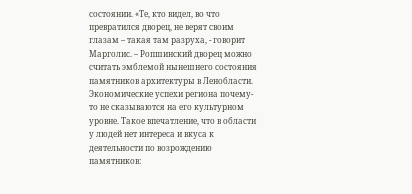состоянии. «Те, кто видел, во что превратился дворец, не верят своим глазам – такая там разруха, - говорит Марголис. – Ропшинский дворец можно считать эмблемой нынешнего состояния памятников архитектуры в Ленобласти. Экономические успехи региона почему-то не сказываются на его культурном уровне. Такое впечатление, что в области у людей нет интереса и вкуса к деятельности по возрождению памятников: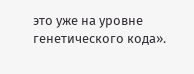это уже на уровне генетического кода».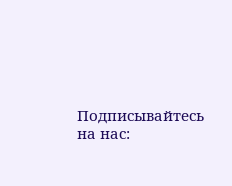Подписывайтесь на нас: